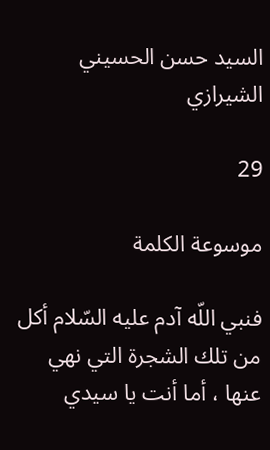السيد حسن الحسيني الشيرازي

29

موسوعة الكلمة

فنبي اللّه آدم عليه السّلام أكل من تلك الشجرة التي نهي عنها ، أما أنت يا سيدي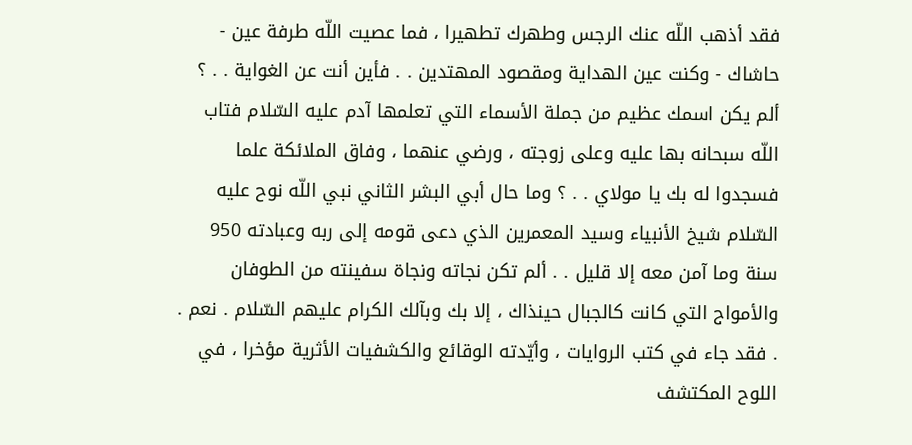فقد أذهب اللّه عنك الرجس وطهرك تطهيرا ، فما عصيت اللّه طرفة عين - حاشاك - وكنت عين الهداية ومقصود المهتدين . . فأين أنت عن الغواية . . ؟ ألم يكن اسمك عظيم من جملة الأسماء التي تعلمها آدم عليه السّلام فتاب اللّه سبحانه بها عليه وعلى زوجته ، ورضي عنهما ، وفاق الملائكة علما فسجدوا له بك يا مولاي . . ؟ وما حال أبي البشر الثاني نبي اللّه نوح عليه السّلام شيخ الأنبياء وسيد المعمرين الذي دعى قومه إلى ربه وعبادته 950 سنة وما آمن معه إلا قليل . . ألم تكن نجاته ونجاة سفينته من الطوفان والأمواج التي كانت كالجبال حينذاك ، إلا بك وبآلك الكرام عليهم السّلام . نعم . . فقد جاء في كتب الروايات ، وأيّدته الوقائع والكشفيات الأثرية مؤخرا ، في اللوح المكتشف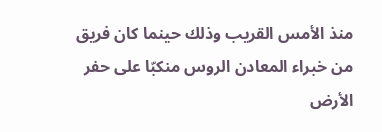منذ الأمس القريب وذلك حينما كان فريق من خبراء المعادن الروس منكبّا على حفر الأرض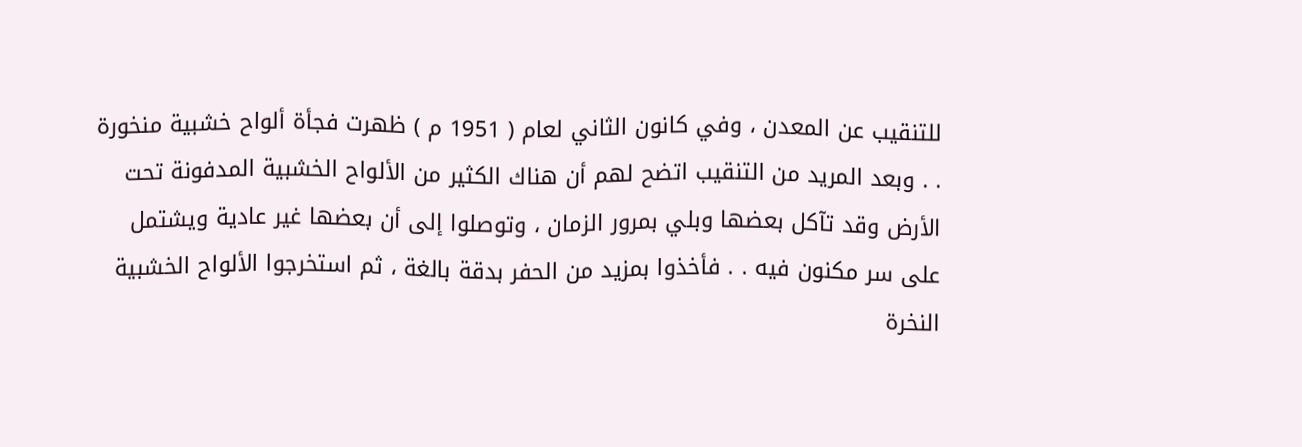للتنقيب عن المعدن ، وفي كانون الثاني لعام ( 1951 م ) ظهرت فجأة ألواح خشبية منخورة . . وبعد المريد من التنقيب اتضح لهم أن هناك الكثير من الألواح الخشبية المدفونة تحت الأرض وقد تآكل بعضها وبلي بمرور الزمان ، وتوصلوا إلى أن بعضها غير عادية ويشتمل على سر مكنون فيه . . فأخذوا بمزيد من الحفر بدقة بالغة ، ثم استخرجوا الألواح الخشبية النخرة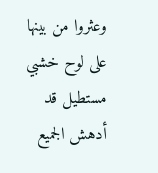وعثروا من بينها على لوح خشبي مستطيل قد أدهش الجميع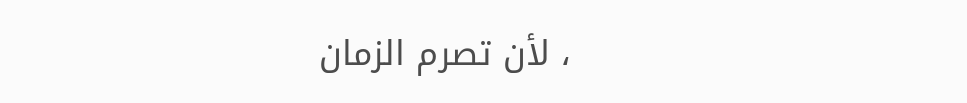، لأن تصرم الزمان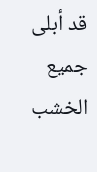قد أبلى جميع الخشب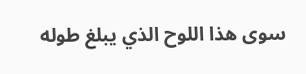سوى هذا اللوح الذي يبلغ طوله